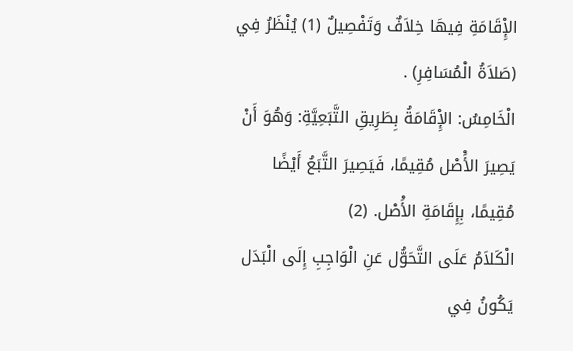الإِْقَامَةِ فِيهَا خِلاَفٌ وَتَفْصِيلٌ (1) يُنْظَرُ فِي (صَلاَةُ الْمُسَافِرِ) .
الْخَامِسُ: الإِْقَامَةُ بِطَرِيقِ التَّبَعِيَّةِ: وَهُوَ أَنْ يَصِيرَ الأَْصْل مُقِيمًا، فَيَصِيرَ التَّبَعُ أَيْضًا مُقِيمًا، بِإِقَامَةِ الأَْصْل. (2)
الْكَلاَمُ عَلَى التَّحَوُّل عَنِ الْوَاجِبِ إِلَى الْبَدَل يَكُونُ فِي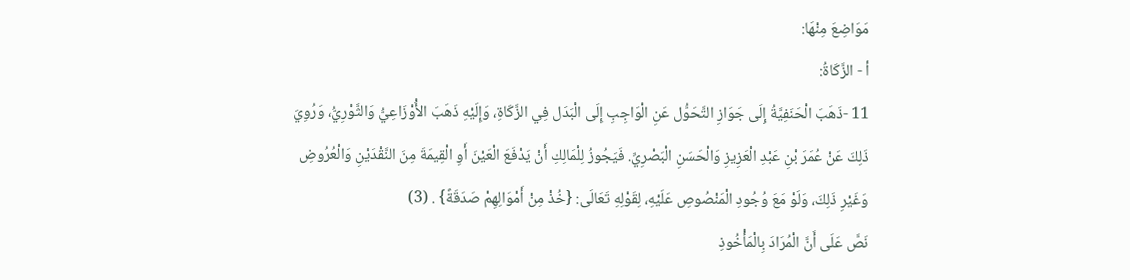مَوَاضِعَ مِنْهَا:
أ - الزَّكَاةُ:
11 -ذَهَبَ الْحَنَفِيَّةُ إِلَى جَوَازِ التَّحَوُّل عَنِ الْوَاجِبِ إِلَى الْبَدَل فِي الزَّكَاةِ، وَإِلَيْهِ ذَهَبَ الأَْوْزَاعِيُّ وَالثَّوْرِيُّ، وَرُوِيَ ذَلِكَ عَنْ عُمَرَ بْنِ عَبْدِ الْعَزِيزِ وَالْحَسَنِ الْبَصْرِيِّ. فَيَجُوزُ لِلْمَالِكِ أَنْ يَدْفَعَ الْعَيْنَ أَوِ الْقِيمَةَ مِنَ النَّقْدَيْنِ وَالْعُرُوضِ وَغَيْرِ ذَلِكَ، وَلَوْ مَعَ وُجُودِ الْمَنْصُوصِ عَلَيْهِ، لِقَوْلِهِ تَعَالَى: {خُذْ مِنْ أَمْوَالِهِمْ صَدَقَةً} . (3)
نَصَّ عَلَى أَنَّ الْمُرَادَ بِالْمَأْخُوذِ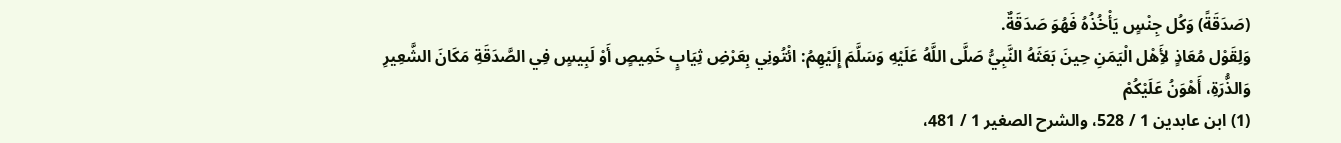(صَدَقَةً) وَكُل جِنْسٍ يَأْخُذُهُ فَهُوَ صَدَقَةٌ.
وَلِقَوْل مُعَاذٍ لأَِهْل الْيَمَنِ حِينَ بَعَثَهُ النَّبِيُّ صَلَّى اللَّهُ عَلَيْهِ وَسَلَّمَ إِلَيْهِمُ: ائْتُونِي بِعَرْضِ ثِيَابٍ خَمِيصٍ أَوْ لَبِيسٍ فِي الصَّدَقَةِ مَكَانَ الشَّعِيرِ وَالذُّرَةِ، أَهْوَنُ عَلَيْكُمْ
(1) ابن عابدين 1 / 528، والشرح الصغير 1 / 481،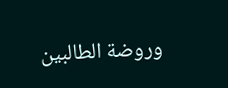وروضة الطالبين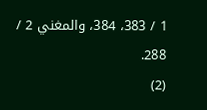1 / 383، 384، والمغني 2 / 288.
(2)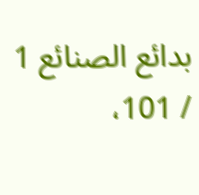بدائع الصنائع 1 / 101،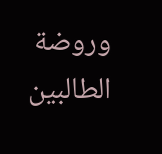وروضة الطالبين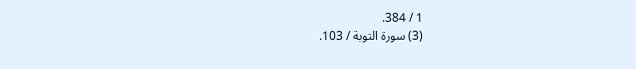1 / 384.
(3) سورة التوبة / 103.